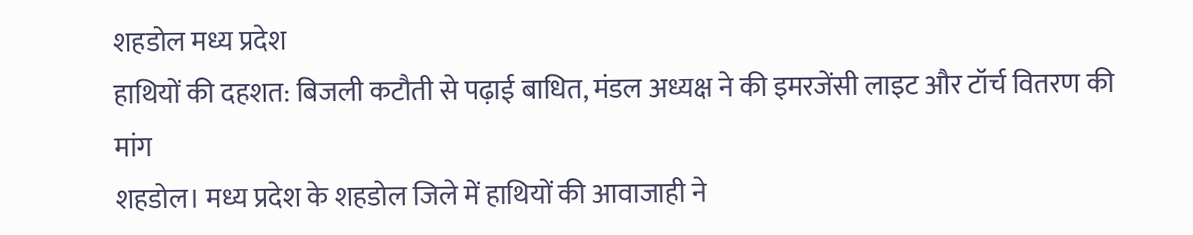शहडोल मध्य प्रदेश
हाथियों की दहशत: बिजली कटौती से पढ़ाई बाधित, मंडल अध्यक्ष ने की इमरजेंसी लाइट और टॉर्च वितरण की मांग
शहडोल। मध्य प्रदेश के शहडोल जिले में हाथियों की आवाजाही ने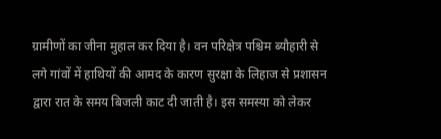ग्रामीणों का जीना मुहाल कर दिया है। वन परिक्षेत्र पश्चिम ब्यौहारी से लगे गांवों में हाथियों की आमद के कारण सुरक्षा के लिहाज से प्रशासन द्वारा रात के समय बिजली काट दी जाती है। इस समस्या को लेकर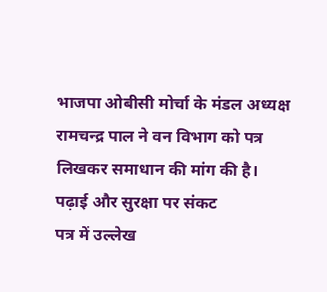भाजपा ओबीसी मोर्चा के मंडल अध्यक्ष रामचन्द्र पाल ने वन विभाग को पत्र लिखकर समाधान की मांग की है।
पढ़ाई और सुरक्षा पर संकट
पत्र में उल्लेख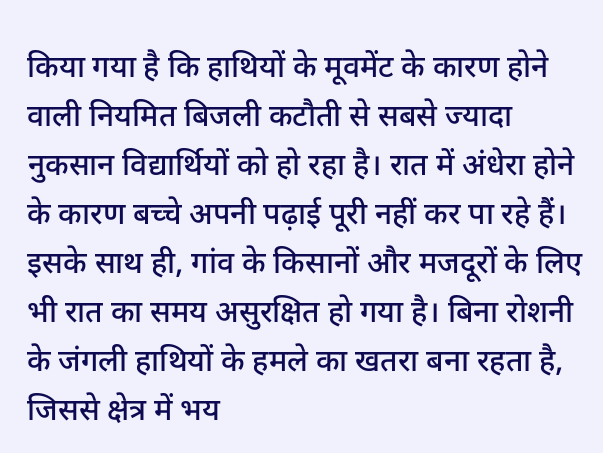किया गया है कि हाथियों के मूवमेंट के कारण होने वाली नियमित बिजली कटौती से सबसे ज्यादा नुकसान विद्यार्थियों को हो रहा है। रात में अंधेरा होने के कारण बच्चे अपनी पढ़ाई पूरी नहीं कर पा रहे हैं। इसके साथ ही, गांव के किसानों और मजदूरों के लिए भी रात का समय असुरक्षित हो गया है। बिना रोशनी के जंगली हाथियों के हमले का खतरा बना रहता है, जिससे क्षेत्र में भय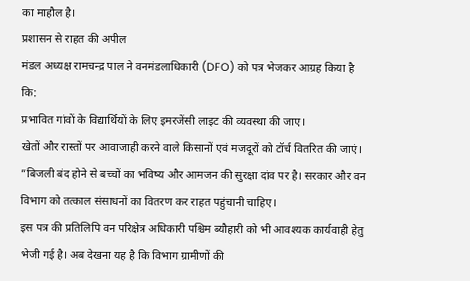का माहौल है।
प्रशासन से राहत की अपील
मंडल अध्यक्ष रामचन्द्र पाल ने वनमंडलाधिकारी (DFO) को पत्र भेजकर आग्रह किया है कि:
प्रभावित गांवों के विद्यार्थियों के लिए इमरजेंसी लाइट की व्यवस्था की जाए।
खेतों और रास्तों पर आवाजाही करने वाले किसानों एवं मजदूरों को टॉर्च वितरित की जाएं।
”बिजली बंद होने से बच्चों का भविष्य और आमजन की सुरक्षा दांव पर है। सरकार और वन विभाग को तत्काल संसाधनों का वितरण कर राहत पहुंचानी चाहिए।
इस पत्र की प्रतिलिपि वन परिक्षेत्र अधिकारी पश्चिम ब्यौहारी को भी आवश्यक कार्यवाही हेतु भेजी गई है। अब देखना यह है कि विभाग ग्रामीणों की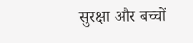सुरक्षा और बच्चों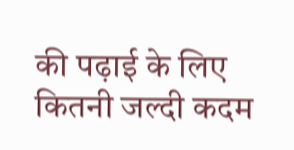की पढ़ाई के लिए कितनी जल्दी कदम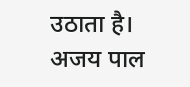उठाता है।
अजय पाल